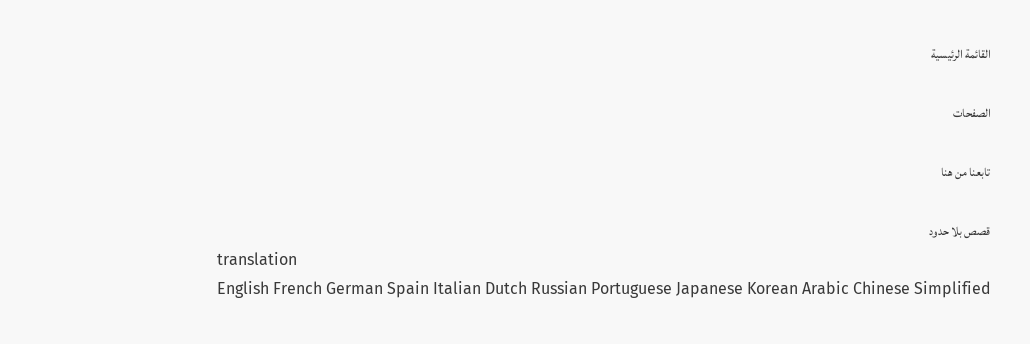القائمة الرئيسية

الصفحات

تابعنا من هنا

قصص بلا حدود
translation
English French German Spain Italian Dutch Russian Portuguese Japanese Korean Arabic Chinese Simplified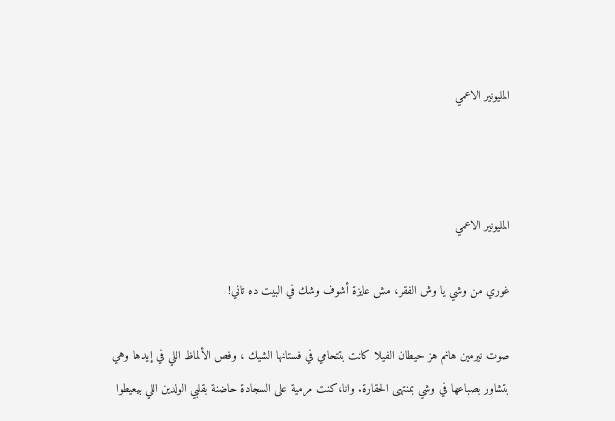المليونير الاعمي



المليونير الاعمي

غوري من وشي يا وش الفقر، مش عايزة أشوف وشك في البيت ده تاني!

صوت نيرمين هانم هز حيطان الفيلا كانت بتتحامي في فستانها الشيك ، وفص الألماظ اللي في إيدها وهي بتشاور بصباعها في وشي بمنتهى الحقارة. وانا،كنت مرمية على السجادة حاضنة بقلبي الولدين اللي بيعيطوا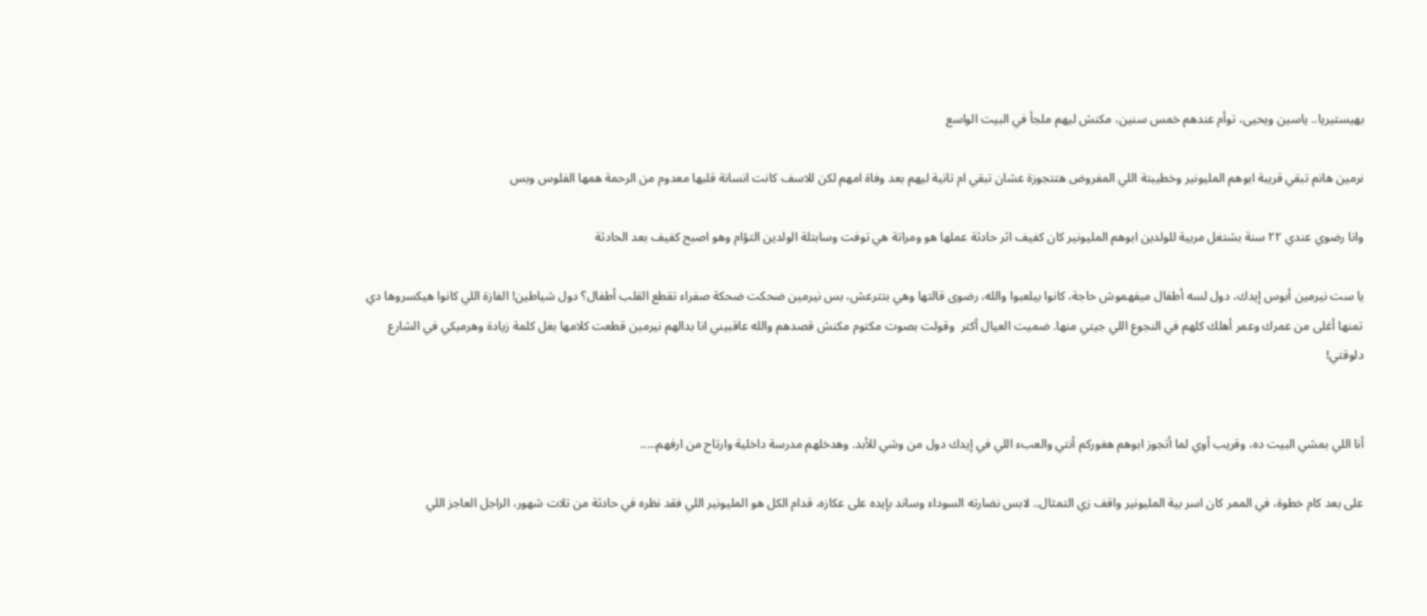بهيستيريا.. ياسين ويحيى، توأم عندهم خمس سنين، مكنش ليهم ملجأ في البيت الواسع

نرمين هانم تبقي قريبة ابوهم المليونير وخطيبتة اللي المفروض هتتجوزة عشان تبقي ام تانية ليهم بعد وفاة امهم لكن للاسف كانت انسانة قلبها معدوم من الرحمة همها الفلوس وبس

وانا رضوي عندي ٢٢ سنة بشتغل مربية للولدين ابوهم المليونير كان كفيف اثر حادثة عملها هو ومراتة هي توفت وسابتلة الولدين التؤام وهو اصبح كفيف بعد الحادثة

يا ست نيرمين أبوس إيدك، دول لسه أطفال ميفهموش حاجة، كانوا بيلعبوا والله، رضوى قالتها وهي بتترعش، بس نيرمين ضحكت ضحكة صفراء تقطع القلب أطفال؟ دول شياطين! الفازة اللي كانوا هيكسروها دي تمنها أغلى من عمرك وعمر أهلك كلهم في النجوع اللي جيتي منها. ضميت العيال أكتر  وقولت بصوت مكتوم مكنش قصدهم والله عاقبيني انا بدالهم نيرمين قطعت كلامها بغل كلمة زيادة وهرميكي في الشارع دلوقتي!


أنا اللي بمشي البيت ده، وقريب أوي لما أتجوز ابوهم هغوركم أنتي والعبء اللي في إيدك دول من وشي للأبد. وهدخلهم مدرسة داخلية وارتاح من ارفهم.....

على بعد كام خطوة، في الممر كان اسر بية المليونير واقف زي التمثال.. لابس نضارته السوداء وساند بإيده على عكازه، قدام الكل هو المليونير اللي فقد نظره في حادثة من تلات شهور، الراجل العاجز اللي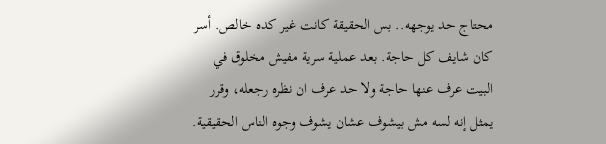محتاج حد يوجهه.. بس الحقيقة كانت غير كده خالص. أسر كان شايف كل حاجة. بعد عملية سرية مفيش مخلوق في البيت عرف عنها حاجة ولا حد عرف ان نظره رجعله، وقرر يمثل إنه لسه مش بيشوف عشان يشوف وجوه الناس الحقيقية.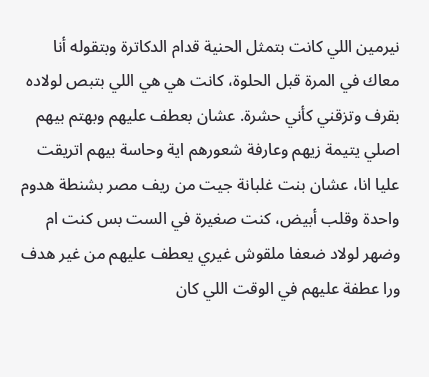نيرمين اللي كانت بتمثل الحنية قدام الدكاترة وبتقوله أنا معاك في المرة قبل الحلوة، كانت هي هي اللي بتبص لولاده بقرف وتزقني كأني حشرة. عشان بعطف عليهم وبهتم بيهم اصلي يتيمة زيهم وعارفة شعورهم اية وحاسة بيهم اتريقت عليا انا، عشان بنت غلبانة جيت من ريف مصر بشنطة هدوم واحدة وقلب أبيض، كنت صغيرة في الست بس كنت ام وضهر لولاد ضعفا ملقوش غيري يعطف عليهم من غير هدف ورا عطفة عليهم في الوقت اللي كان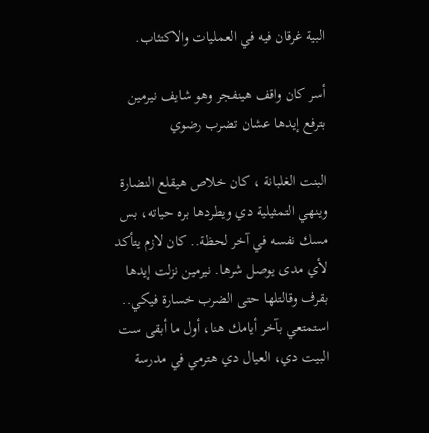البية غرقان فيه في العمليات والاكتئاب.

أسر كان واقف هينفجر وهو شايف نيرمين بترفع إيدها عشان تضرب رضوي

البنت الغلبانة ، كان خلاص هيقلع النضارة وينهي التمثيلية دي ويطردها بره حياته، بس مسك نفسه في آخر لحظة.. كان لازم يتأكد لأي مدى يوصل شرها. نيرمين نزلت إيدها بقرف وقالتلها حتى الضرب خسارة فيكي.. استمتعي بآخر أيامك هنا، أول ما أبقى ست البيت دي، العيال دي هترمي في مدرسة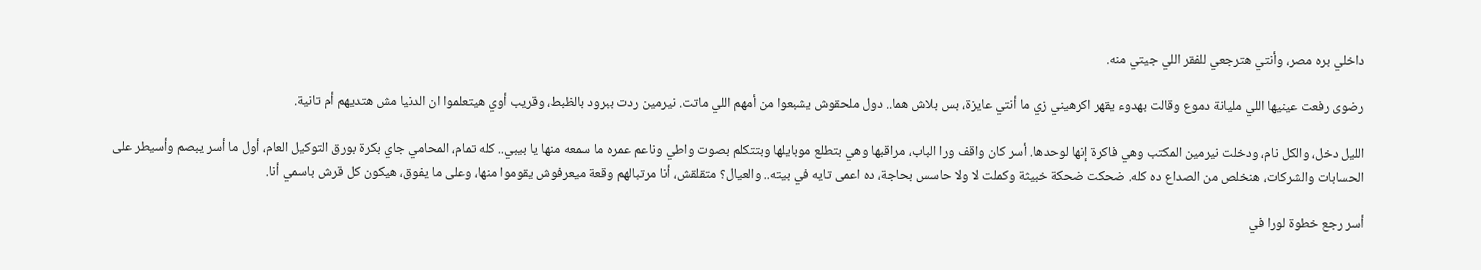داخلي بره مصر، وأنتي هترجعي للفقر اللي جيتي منه.

رضوى رفعت عينيها اللي مليانة دموع وقالت بهدوء يقهر اكرهيني زي ما أنتي عايزة، بس بلاش هما.. دول ملحقوش يشبعوا من أمهم اللي ماتت. نيرمين ردت ببرود بالظبط، وقريب أوي هيتعلموا ان الدنيا مش هتديهم أم تانية.

الليل دخل، والكل نام، ودخلت نيرمين المكتب وهي فاكرة إنها لوحدها. أسر كان واقف ورا الباب، مراقبها وهي بتطلع موبايلها وبتتكلم بصوت واطي وناعم عمره ما سمعه منها يا بيبي.. كله تمام، المحامي جاي بكرة بورق التوكيل العام، أول ما أسر يبصم وأسيطر على الحسابات والشركات، هنخلص من الصداع ده كله. ضحكت ضحكة خبيثة وكملت لا ولا حاسس بحاجة، ده اعمى تايه في بيته.. والعيال؟ متقلقش، أنا مرتبالهم وقعة ميعرفوش يقوموا منها، وعلى ما يفوق، هيكون كل قرش باسمي أنا.

أسر رجع خطوة لورا في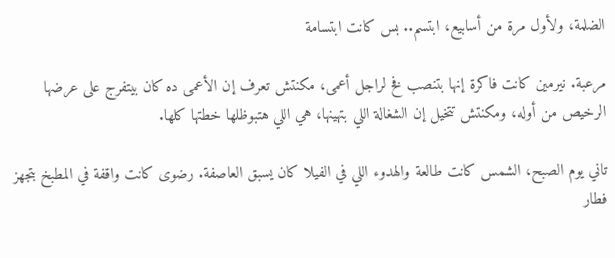الضلمة، ولأول مرة من أسابيع، ابتسم.. بس كانت ابتسامة

مرعبة. نيرمين كانت فاكرة إنها بتنصب فخ لراجل أعمى، مكنتش تعرف إن الأعمى ده كان بيتفرج على عرضها الرخيص من أوله، ومكنتش تتخيل إن الشغالة اللي بتهينها، هي اللي هتبوظلها خطتها كلها.

تاني يوم الصبح، الشمس كانت طالعة والهدوء اللي في الفيلا كان يسبق العاصفة. رضوى كانت واقفة في المطبخ بتجهز فطار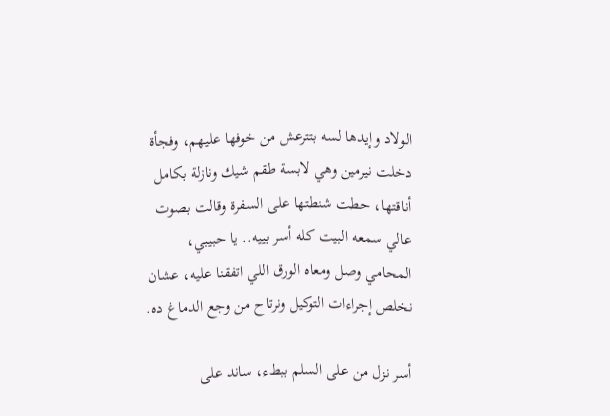الولاد وإيدها لسه بتترعش من خوفها عليهم، وفجأة دخلت نيرمين وهي لابسة طقم شيك ونازلة بكامل أناقتها، حطت شنطتها على السفرة وقالت بصوت عالي سمعه البيت كله أسر بييه.. يا حبيبي، المحامي وصل ومعاه الورق اللي اتفقنا عليه، عشان نخلص إجراءات التوكيل ونرتاح من وجع الدماغ ده.

أسر نزل من على السلم ببطء، ساند على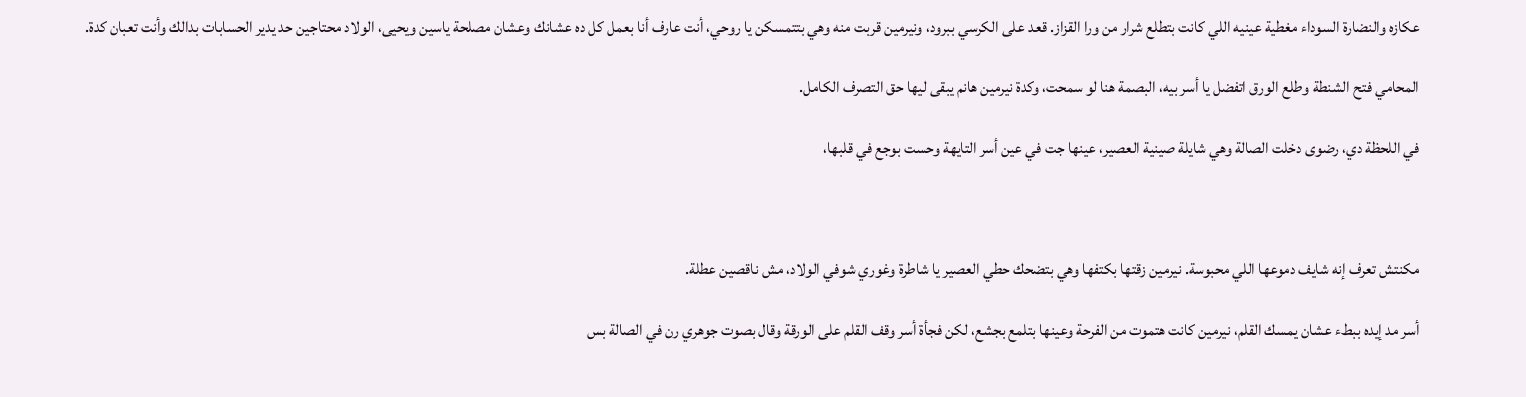عكازه والنضارة السوداء مغطية عينيه اللي كانت بتطلع شرار من ورا القزاز. قعد على الكرسي ببرود، ونيرمين قربت منه وهي بتتمسكن يا روحي، أنت عارف أنا بعمل كل ده عشانك وعشان مصلحة ياسين ويحيى، الولاد محتاجين حد يدير الحسابات بدالك وأنت تعبان كدة.

المحامي فتح الشنطة وطلع الورق اتفضل يا أسر بيه، البصمة هنا لو سمحت، وكدة نيرمين هانم يبقى ليها حق التصرف الكامل.

في اللحظة دي، رضوى دخلت الصالة وهي شايلة صينية العصير، عينها جت في عين أسر التايهة وحست بوجع في قلبها،



مكنتش تعرف إنه شايف دموعها اللي محبوسة. نيرمين زقتها بكتفها وهي بتضحك حطي العصير يا شاطرة وغوري شوفي الولاد، مش ناقصين عطلة.

أسر مد إيده ببطء عشان يمسك القلم، نيرمين كانت هتموت من الفرحة وعينها بتلمع بجشع، لكن فجأة أسر وقف القلم على الورقة وقال بصوت جوهري رن في الصالة بس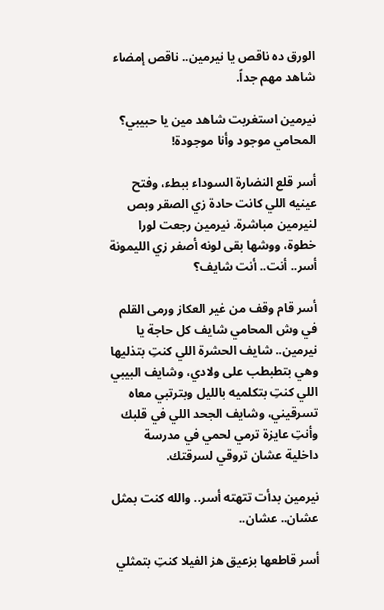الورق ده ناقص يا نيرمين.. ناقص إمضاء شاهد مهم جداً.

نيرمين استغربت شاهد مين يا حبيبي؟ المحامي موجود وأنا موجودة!

أسر قلع النضارة السوداء ببطء، وفتح عينيه اللي كانت حادة زي الصقر وبص لنيرمين مباشرة. نيرمين رجعت لورا خطوة، ووشها بقى لونه أصفر زي الليمونة أسر.. أنت.. أنت شايف؟

أسر قام وقف من غير العكاز ورمى القلم في وش المحامي شايف كل حاجة يا نيرمين.. شايف الحشرة اللي كنتِ بتذليها وهي بتطبطب على ولادي، وشايف البيبي اللي كنتِ بتكلميه بالليل وبترتبي معاه تسرقيني، وشايف الجحد اللي في قلبك وأنتِ عايزة ترمي لحمي في مدرسة داخلية عشان تروقي لسرقتك.

نيرمين بدأت تتهته أسر.. والله كنت بمثل عشان.. عشان..

أسر قاطعها بزعيق هز الفيلا كنتِ بتمثلي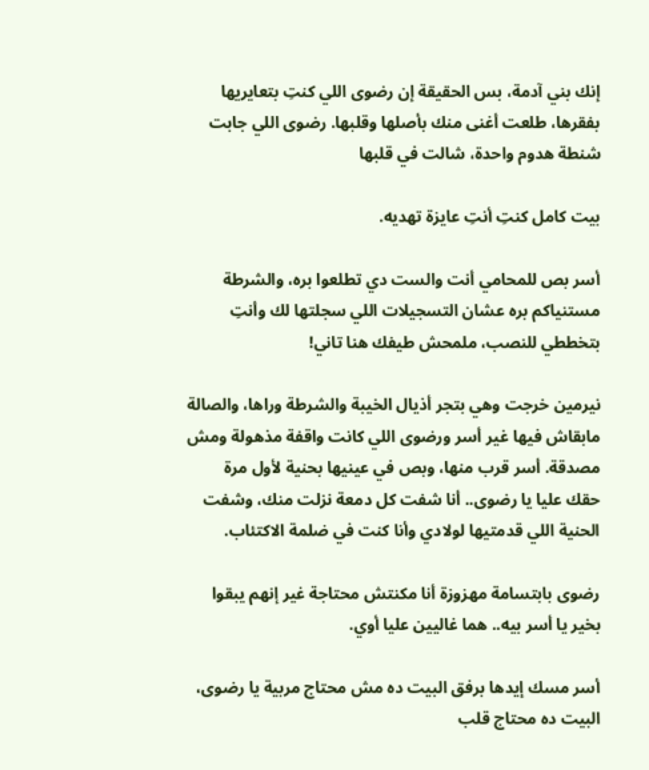إنك بني آدمة، بس الحقيقة إن رضوى اللي كنتِ بتعايريها بفقرها، طلعت أغنى منك بأصلها وقلبها. رضوى اللي جابت شنطة هدوم واحدة، شالت في قلبها

بيت كامل كنتِ أنتِ عايزة تهديه.

أسر بص للمحامي أنت والست دي تطلعوا بره، والشرطة مستنياكم بره عشان التسجيلات اللي سجلتها لك وأنتِ بتخططي للنصب، ملمحش طيفك هنا تاني!

نيرمين خرجت وهي بتجر أذيال الخيبة والشرطة وراها، والصالة مابقاش فيها غير أسر ورضوى اللي كانت واقفة مذهولة ومش مصدقة. أسر قرب منها، وبص في عينيها بحنية لأول مرة حقك عليا يا رضوى.. أنا شفت كل دمعة نزلت منك، وشفت الحنية اللي قدمتيها لولادي وأنا كنت في ضلمة الاكتئاب.

رضوى بابتسامة مهزوزة أنا مكنتش محتاجة غير إنهم يبقوا بخير يا أسر بيه.. هما غاليين عليا أوي.

أسر مسك إيدها برفق البيت ده مش محتاج مربية يا رضوى، البيت ده محتاج قلب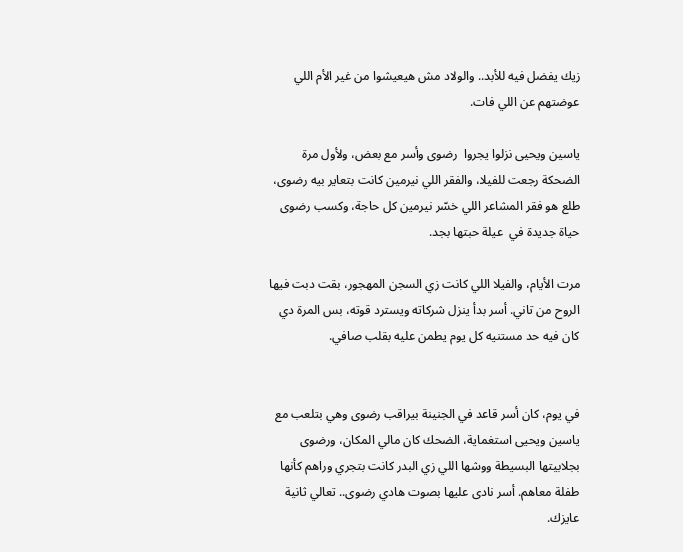زيك يفضل فيه للأبد.. والولاد مش هيعيشوا من غير الأم اللي عوضتهم عن اللي فات.

ياسين ويحيى نزلوا يجروا  رضوى وأسر مع بعض، ولأول مرة الضحكة رجعت للفيلا، والفقر اللي نيرمين كانت بتعاير بيه رضوى، طلع هو فقر المشاعر اللي خسّر نيرمين كل حاجة، وكسب رضوى حياة جديدة في  عيلة حبتها بجد.

مرت الأيام، والفيلا اللي كانت زي السجن المهجور، بقت دبت فيها الروح من تاني. أسر بدأ ينزل شركاته ويسترد قوته، بس المرة دي كان فيه حد مستنيه كل يوم يطمن عليه بقلب صافي.


في يوم، كان أسر قاعد في الجنينة بيراقب رضوى وهي بتلعب مع ياسين ويحيى استغماية، الضحك كان مالي المكان، ورضوى بجلابيتها البسيطة ووشها اللي زي البدر كانت بتجري وراهم كأنها طفلة معاهم. أسر نادى عليها بصوت هادي رضوى.. تعالي ثانية عايزك.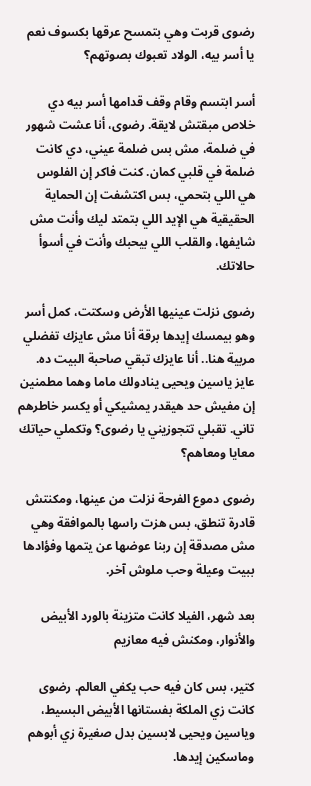رضوى قربت وهي بتمسح عرقها بكسوف نعم يا أسر بيه، الولاد تعبوك بصوتهم؟

أسر ابتسم وقام وقف قدامها أسر بيه دي خلاص مبقتش لايقة. رضوى، أنا عشت شهور في ضلمة، مش بس ضلمة عيني، دي كانت ضلمة في قلبي كمان. كنت فاكر إن الفلوس هي اللي بتحمي، بس اكتشفت إن الحماية الحقيقية هي الإيد اللي بتمتد ليك وأنت مش شايفها، والقلب اللي بيحبك وأنت في أسوأ حالاتك.

رضوى نزلت عينيها الأرض وسكتت، كمل أسر وهو بيمسك إيدها برقة أنا مش عايزك تفضلي مربية هنا.. أنا عايزك تبقي صاحبة البيت ده. عايز ياسين ويحيى ينادولك ماما وهما مطمنين إن مفيش حد هيقدر يمشيكي أو يكسر خاطرهم تاني. تقبلي تتجوزيني يا رضوى؟ وتكملي حياتك معايا ومعاهم؟

رضوى دموع الفرحة نزلت من عينها، ومكنتش قادرة تنطق، بس هزت راسها بالموافقة وهي مش مصدقة إن ربنا عوضها عن يتمها وفؤادها ببيت وعيلة وحب ملوش آخر.

بعد شهر، الفيلا كانت متزينة بالورد الأبيض والأنوار، ومكنش فيه معازيم

كتير، بس كان فيه حب يكفي العالم. رضوى كانت زي الملكة بفستانها الأبيض البسيط، وياسين ويحيى لابسين بدل صغيرة زي أبوهم وماسكين إيدها.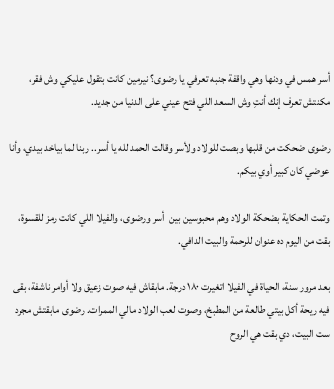أسر همس في ودنها وهي واقفة جنبه تعرفي يا رضوى؟ نيرمين كانت بتقول عليكي وش فقر، مكنتش تعرف إنك أنتِ وش السعد اللي فتح عيني على الدنيا من جديد.

رضوى ضحكت من قلبها وبصت للولاد ولأسر وقالت الحمد لله يا أسر.. ربنا لما بياخد بيدي، وأنا عوضي كان كبير أوي بيكم.

وتمت الحكاية بضحكة الولاد وهم محبوسين بين  أسر ورضوى، والفيلا اللي كانت رمز للقسوة، بقت من اليوم ده عنوان للرحمة والبيت الدافي.

بعد مرور سنة، الحياة في الفيلا اتغيرت ١٨٠ درجة. مابقاش فيه صوت زعيق ولا أوامر ناشفة، بقى فيه ريحة أكل بيتي طالعة من المطبخ، وصوت لعب الولاد مالي الممرات. رضوى مابقتش مجرد ست البيت، دي بقت هي الروح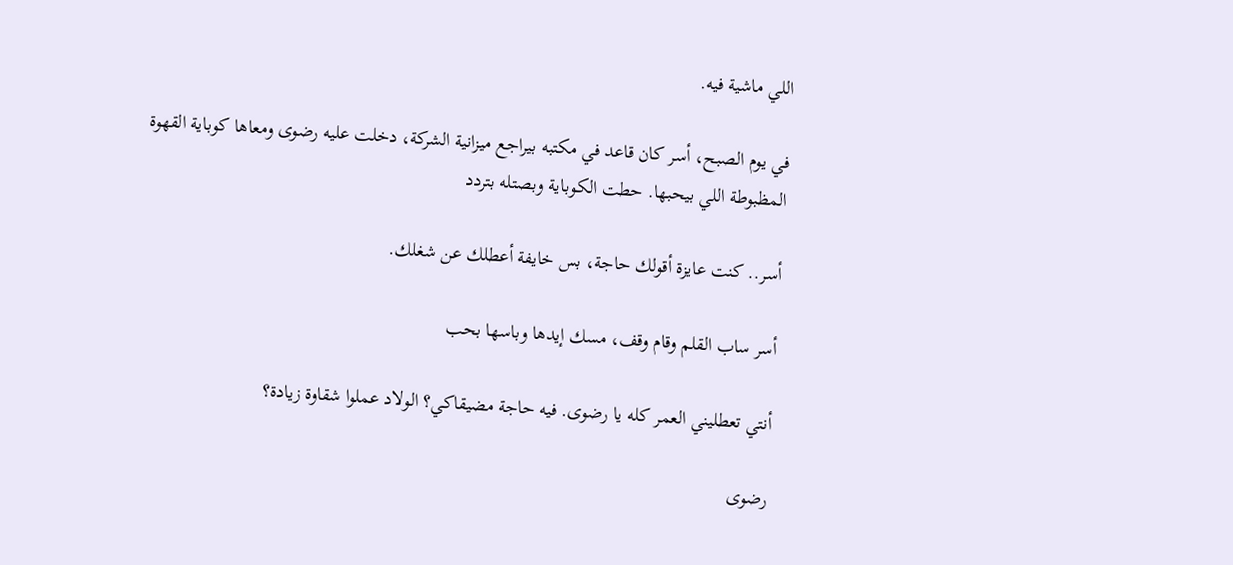اللي ماشية فيه.

في يوم الصبح، أسر كان قاعد في مكتبه بيراجع ميزانية الشركة، دخلت عليه رضوى ومعاها كوباية القهوة المظبوطة اللي بيحبها. حطت الكوباية وبصتله بتردد

أسر.. كنت عايزة أقولك حاجة، بس خايفة أعطلك عن شغلك.

أسر ساب القلم وقام وقف، مسك إيدها وباسها بحب

أنتي تعطليني العمر كله يا رضوى. فيه حاجة مضيقاكي؟ الولاد عملوا شقاوة زيادة؟

رضوى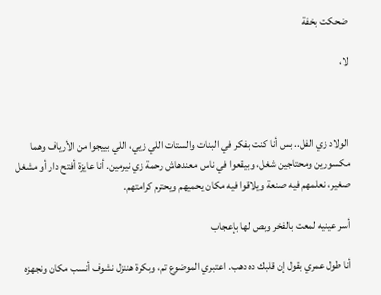ضحكت بخفة

لا،



الولاد زي الفل.. بس أنا كنت بفكر في البنات والستات اللي زيي، اللي بييجوا من الأرياف وهما مكسورين ومحتاجين شغل، وبيقعوا في ناس معندهاش رحمة زي نيرمين. أنا عايزة أفتح دار أو مشغل صغير، نعلمهم فيه صنعة ويلاقوا فيه مكان يحميهم ويحترم كرامتهم.

أسر عينيه لمعت بالفخر وبص لها بإعجاب

أنا طول عمري بقول إن قلبك ده دهب. اعتبري الموضوع تم، وبكرة هننزل نشوف أنسب مكان ونجهزه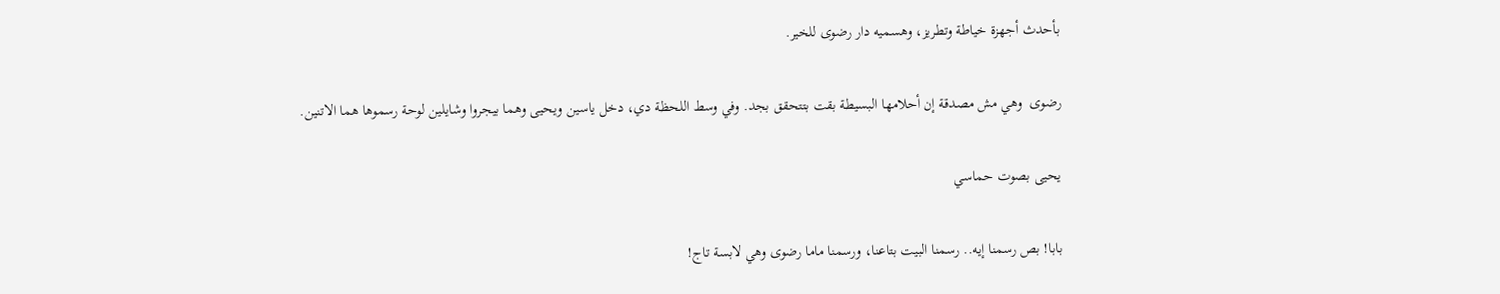بأحدث أجهزة خياطة وتطريز، وهسميه دار رضوى للخير.

رضوى  وهي مش مصدقة إن أحلامها البسيطة بقت بتتحقق بجد. وفي وسط اللحظة دي، دخل ياسين ويحيى وهما بيجروا وشايلين لوحة رسموها هما الاتنين.

يحيى بصوت حماسي

بابا! بص رسمنا إيه.. رسمنا البيت بتاعنا، ورسمنا ماما رضوى وهي لابسة تاج!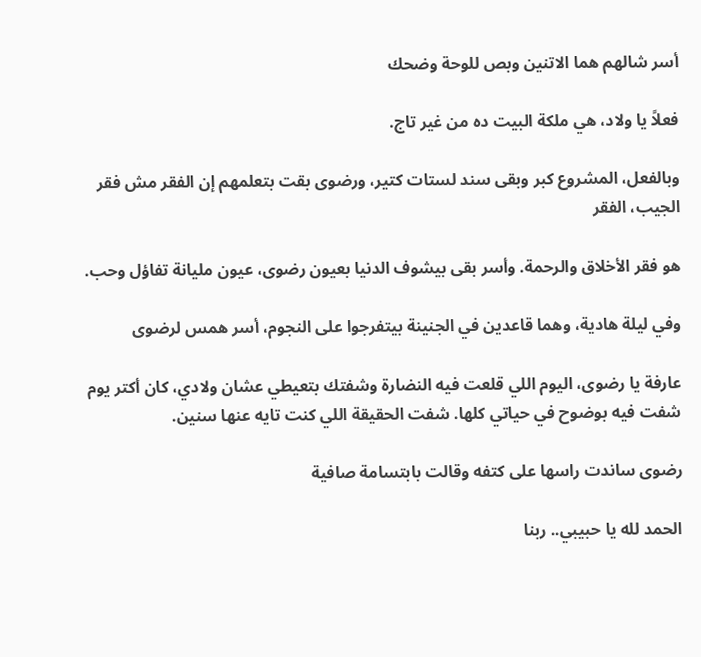أسر شالهم هما الاتنين وبص للوحة وضحك

فعلاً يا ولاد، هي ملكة البيت ده من غير تاج.

وبالفعل، المشروع كبر وبقى سند لستات كتير، ورضوى بقت بتعلمهم إن الفقر مش فقر الجيب، الفقر

هو فقر الأخلاق والرحمة. وأسر بقى بيشوف الدنيا بعيون رضوى، عيون مليانة تفاؤل وحب.

وفي ليلة هادية، وهما قاعدين في الجنينة بيتفرجوا على النجوم، أسر همس لرضوى

عارفة يا رضوى، اليوم اللي قلعت فيه النضارة وشفتك بتعيطي عشان ولادي، كان أكتر يوم شفت فيه بوضوح في حياتي كلها. شفت الحقيقة اللي كنت تايه عنها سنين.

رضوى ساندت راسها على كتفه وقالت بابتسامة صافية

الحمد لله يا حبيبي.. ربنا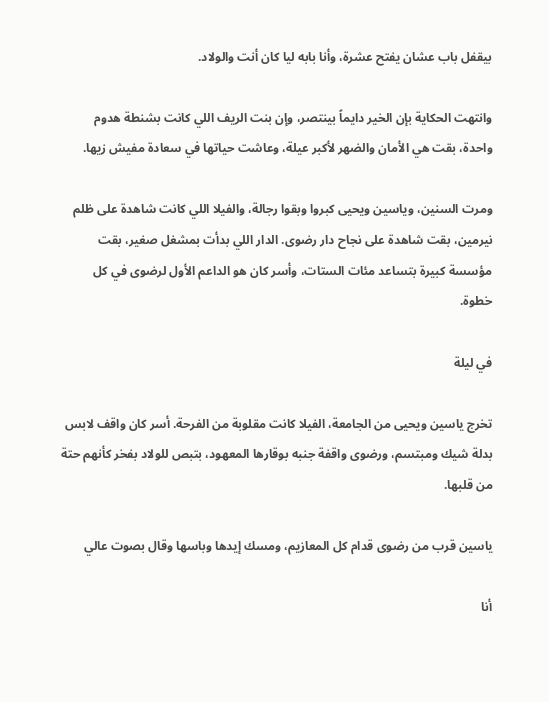بيقفل باب عشان يفتح عشرة، وأنا بابه ليا كان أنت والولاد.

وانتهت الحكاية بإن الخير دايماً بينتصر، وإن بنت الريف اللي كانت بشنطة هدوم واحدة، بقت هي الأمان والضهر لأكبر عيلة، وعاشت حياتها في سعادة مفيش زيها.

ومرت السنين، وياسين ويحيى كبروا وبقوا رجالة، والفيلا اللي كانت شاهدة على ظلم نيرمين، بقت شاهدة على نجاح دار رضوى. الدار اللي بدأت بمشغل صغير، بقت مؤسسة كبيرة بتساعد مئات الستات، وأسر كان هو الداعم الأول لرضوى في كل خطوة.

في ليلة

تخرج ياسين ويحيى من الجامعة، الفيلا كانت مقلوبة من الفرحة. أسر كان واقف لابس بدلة شيك ومبتسم، ورضوى واقفة جنبه بوقارها المعهود، بتبص للولاد بفخر كأنهم حتة من قلبها.

ياسين قرب من رضوى قدام كل المعازيم، ومسك إيدها وباسها وقال بصوت عالي

أنا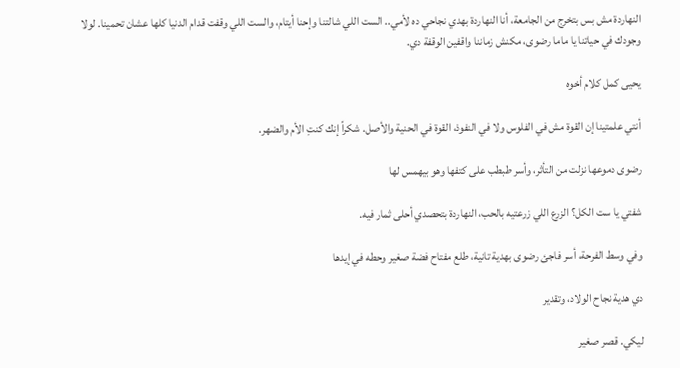النهاردة مش بس بتخرج من الجامعة، أنا النهاردة بهدي نجاحي ده لأمي.. الست اللي شالتنا وإحنا أيتام، والست اللي وقفت قدام الدنيا كلها عشان تحمينا. لولا وجودك في حياتنا يا ماما رضوى، مكنش زماننا واقفين الوقفة دي.

يحيى كمل كلام أخوه

أنتي علمتينا إن القوة مش في الفلوس ولا في النفوذ، القوة في الحنية والأصل. شكراً إنك كنتِ الأم والضهر.

رضوى دموعها نزلت من التأثر، وأسر طبطب على كتفها وهو بيهمس لها

شفتي يا ست الكل؟ الزرع اللي زرعتيه بالحب، النهاردة بتحصدي أحلى ثمار فيه.

وفي وسط الفرحة، أسر فاجئ رضوى بهدية تانية، طلع مفتاح فضة صغير وحطه في إيدها

دي هدية نجاح الولاد، وتقدير

ليكي. قصر صغير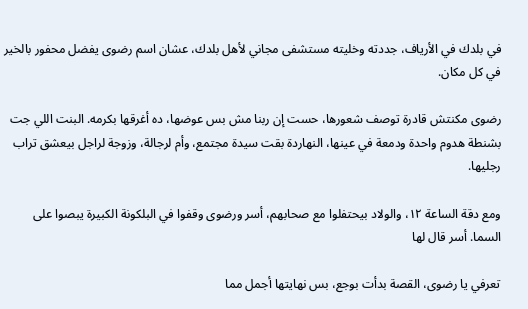في بلدك في الأرياف، جددته وخليته مستشفى مجاني لأهل بلدك، عشان اسم رضوى يفضل محفور بالخير في كل مكان.

رضوى مكنتش قادرة توصف شعورها، حست إن ربنا مش بس عوضها، ده أغرقها بكرمه. البنت اللي جت بشنطة هدوم واحدة ودمعة في عينها، النهاردة بقت سيدة مجتمع، وأم لرجالة، وزوجة لراجل بيعشق تراب رجليها.

ومع دقة الساعة ١٢، والولاد بيحتفلوا مع صحابهم، أسر ورضوى وقفوا في البلكونة الكبيرة يبصوا على السما. أسر قال لها

تعرفي يا رضوى، القصة بدأت بوجع، بس نهايتها أجمل مما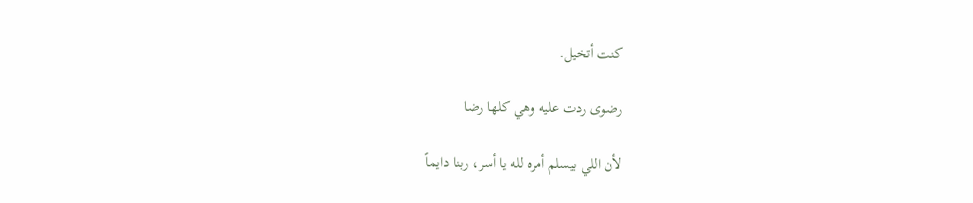كنت أتخيل.

رضوى ردت عليه وهي كلها رضا

لأن اللي بيسلم أمره لله يا أسر، ربنا دايماً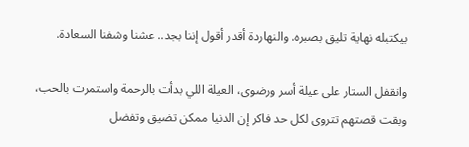بيكتبله نهاية تليق بصبره. والنهاردة أقدر أقول إننا بجد.. عشنا وشفنا السعادة.

وانقفل الستار على عيلة أسر ورضوى، العيلة اللي بدأت بالرحمة واستمرت بالحب، وبقت قصتهم تتروى لكل حد فاكر إن الدنيا ممكن تضيق وتفضل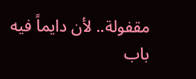مقفولة.. لأن دايماً فيه باب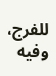للفرج، وفيه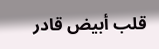قلب أبيض قادر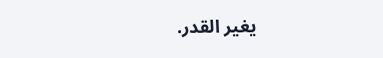يغير القدر.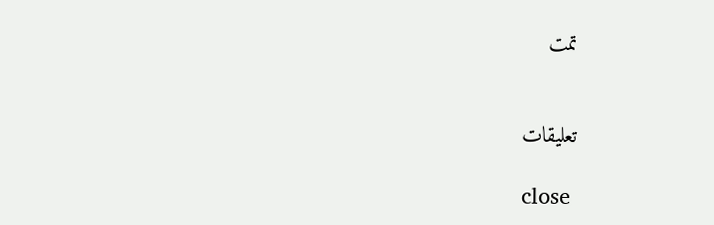تمت


تعليقات

close